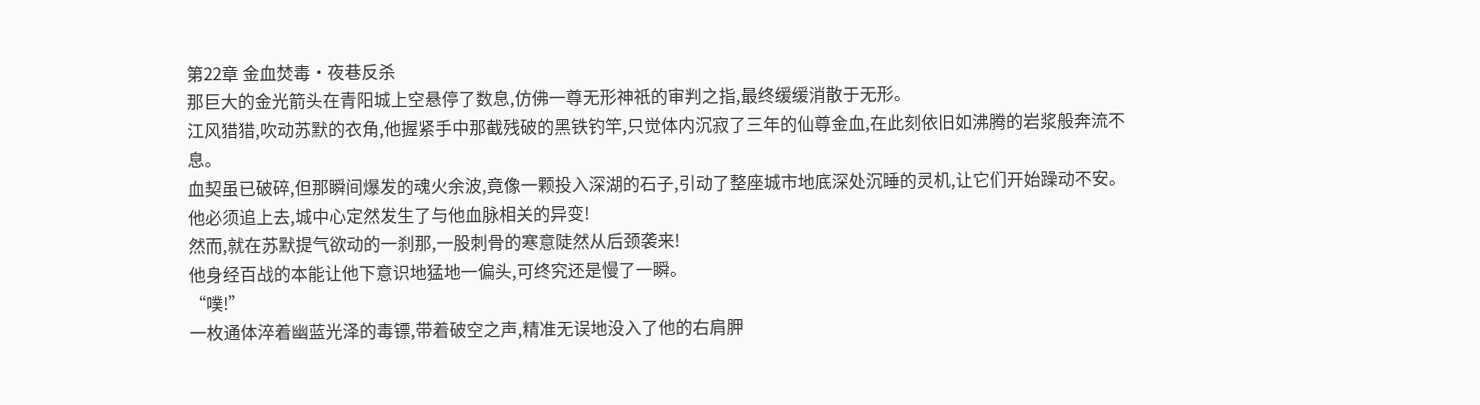第22章 金血焚毒·夜巷反杀
那巨大的金光箭头在青阳城上空悬停了数息,仿佛一尊无形神祇的审判之指,最终缓缓消散于无形。
江风猎猎,吹动苏默的衣角,他握紧手中那截残破的黑铁钓竿,只觉体内沉寂了三年的仙尊金血,在此刻依旧如沸腾的岩浆般奔流不息。
血契虽已破碎,但那瞬间爆发的魂火余波,竟像一颗投入深湖的石子,引动了整座城市地底深处沉睡的灵机,让它们开始躁动不安。
他必须追上去,城中心定然发生了与他血脉相关的异变!
然而,就在苏默提气欲动的一刹那,一股刺骨的寒意陡然从后颈袭来!
他身经百战的本能让他下意识地猛地一偏头,可终究还是慢了一瞬。
“噗!”
一枚通体淬着幽蓝光泽的毒镖,带着破空之声,精准无误地没入了他的右肩胛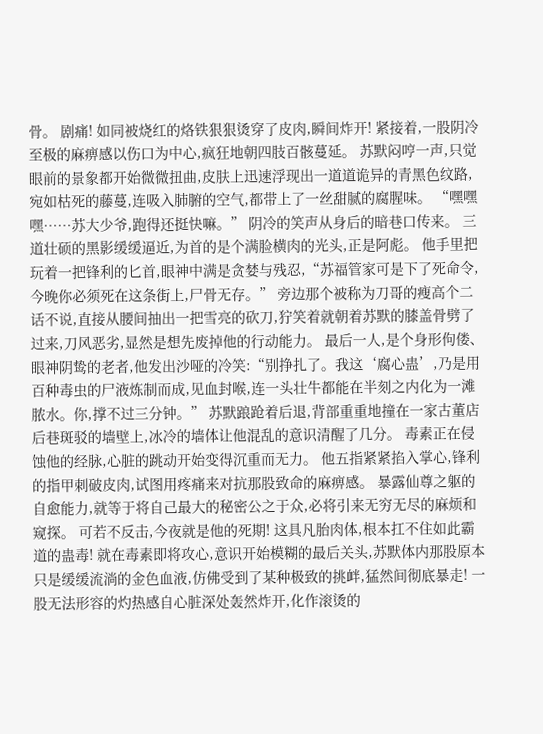骨。 剧痛! 如同被烧红的烙铁狠狠烫穿了皮肉,瞬间炸开! 紧接着,一股阴冷至极的麻痹感以伤口为中心,疯狂地朝四肢百骸蔓延。 苏默闷哼一声,只觉眼前的景象都开始微微扭曲,皮肤上迅速浮现出一道道诡异的青黑色纹路,宛如枯死的藤蔓,连吸入肺腑的空气,都带上了一丝甜腻的腐腥味。 “嘿嘿嘿……苏大少爷,跑得还挺快嘛。” 阴冷的笑声从身后的暗巷口传来。 三道壮硕的黑影缓缓逼近,为首的是个满脸横肉的光头,正是阿彪。 他手里把玩着一把锋利的匕首,眼神中满是贪婪与残忍,“苏福管家可是下了死命令,今晚你必须死在这条街上,尸骨无存。” 旁边那个被称为刀哥的瘦高个二话不说,直接从腰间抽出一把雪亮的砍刀,狞笑着就朝着苏默的膝盖骨劈了过来,刀风恶劣,显然是想先废掉他的行动能力。 最后一人,是个身形佝偻、眼神阴鸷的老者,他发出沙哑的冷笑:“别挣扎了。我这‘腐心蛊’,乃是用百种毒虫的尸液炼制而成,见血封喉,连一头壮牛都能在半刻之内化为一滩脓水。你,撑不过三分钟。” 苏默踉跄着后退,背部重重地撞在一家古董店后巷斑驳的墙壁上,冰冷的墙体让他混乱的意识清醒了几分。 毒素正在侵蚀他的经脉,心脏的跳动开始变得沉重而无力。 他五指紧紧掐入掌心,锋利的指甲刺破皮肉,试图用疼痛来对抗那股致命的麻痹感。 暴露仙尊之躯的自愈能力,就等于将自己最大的秘密公之于众,必将引来无穷无尽的麻烦和窥探。 可若不反击,今夜就是他的死期! 这具凡胎肉体,根本扛不住如此霸道的蛊毒! 就在毒素即将攻心,意识开始模糊的最后关头,苏默体内那股原本只是缓缓流淌的金色血液,仿佛受到了某种极致的挑衅,猛然间彻底暴走! 一股无法形容的灼热感自心脏深处轰然炸开,化作滚烫的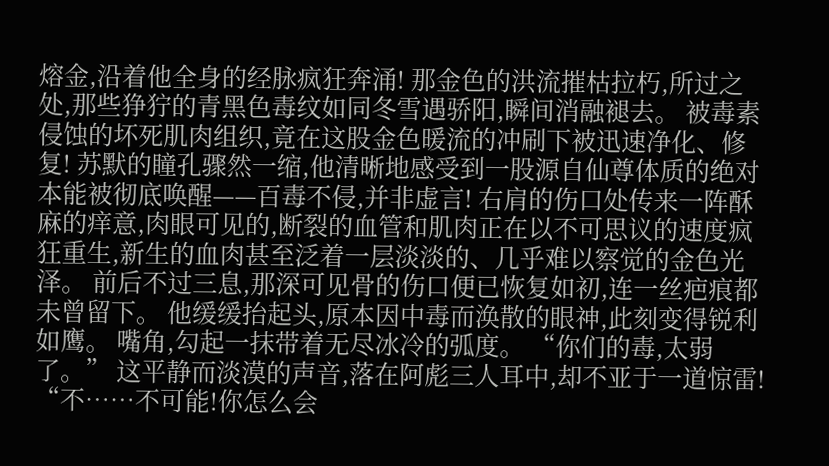熔金,沿着他全身的经脉疯狂奔涌! 那金色的洪流摧枯拉朽,所过之处,那些狰狞的青黑色毒纹如同冬雪遇骄阳,瞬间消融褪去。 被毒素侵蚀的坏死肌肉组织,竟在这股金色暖流的冲刷下被迅速净化、修复! 苏默的瞳孔骤然一缩,他清晰地感受到一股源自仙尊体质的绝对本能被彻底唤醒——百毒不侵,并非虚言! 右肩的伤口处传来一阵酥麻的痒意,肉眼可见的,断裂的血管和肌肉正在以不可思议的速度疯狂重生,新生的血肉甚至泛着一层淡淡的、几乎难以察觉的金色光泽。 前后不过三息,那深可见骨的伤口便已恢复如初,连一丝疤痕都未曾留下。 他缓缓抬起头,原本因中毒而涣散的眼神,此刻变得锐利如鹰。 嘴角,勾起一抹带着无尽冰冷的弧度。 “你们的毒,太弱了。” 这平静而淡漠的声音,落在阿彪三人耳中,却不亚于一道惊雷! “不……不可能!你怎么会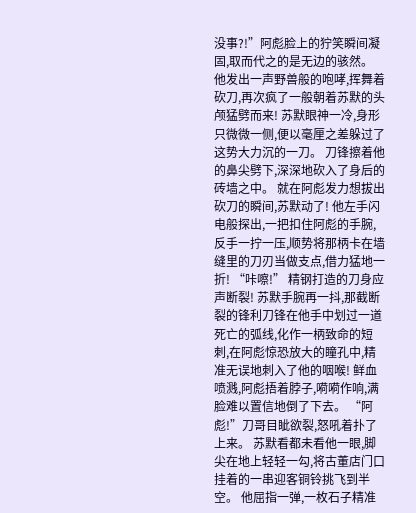没事?!”阿彪脸上的狞笑瞬间凝固,取而代之的是无边的骇然。 他发出一声野兽般的咆哮,挥舞着砍刀,再次疯了一般朝着苏默的头颅猛劈而来! 苏默眼神一冷,身形只微微一侧,便以毫厘之差躲过了这势大力沉的一刀。 刀锋擦着他的鼻尖劈下,深深地砍入了身后的砖墙之中。 就在阿彪发力想拔出砍刀的瞬间,苏默动了! 他左手闪电般探出,一把扣住阿彪的手腕,反手一拧一压,顺势将那柄卡在墙缝里的刀刃当做支点,借力猛地一折! “咔嚓!” 精钢打造的刀身应声断裂! 苏默手腕再一抖,那截断裂的锋利刀锋在他手中划过一道死亡的弧线,化作一柄致命的短刺,在阿彪惊恐放大的瞳孔中,精准无误地刺入了他的咽喉! 鲜血喷溅,阿彪捂着脖子,嗬嗬作响,满脸难以置信地倒了下去。 “阿彪!”刀哥目眦欲裂,怒吼着扑了上来。 苏默看都未看他一眼,脚尖在地上轻轻一勾,将古董店门口挂着的一串迎客铜铃挑飞到半空。 他屈指一弹,一枚石子精准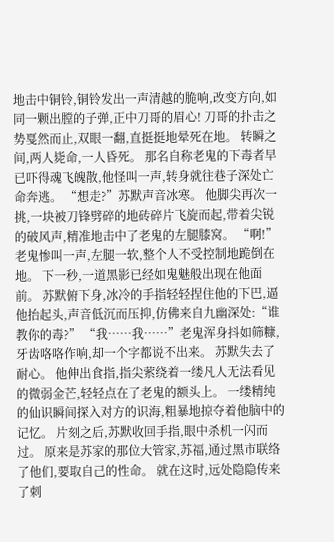地击中铜铃,铜铃发出一声清越的脆响,改变方向,如同一颗出膛的子弹,正中刀哥的眉心! 刀哥的扑击之势戛然而止,双眼一翻,直挺挺地晕死在地。 转瞬之间,两人毙命,一人昏死。 那名自称老鬼的下毒者早已吓得魂飞魄散,他怪叫一声,转身就往巷子深处亡命奔逃。 “想走?”苏默声音冰寒。 他脚尖再次一挑,一块被刀锋劈碎的地砖碎片飞旋而起,带着尖锐的破风声,精准地击中了老鬼的左腿膝窝。 “啊!”老鬼惨叫一声,左腿一软,整个人不受控制地跪倒在地。 下一秒,一道黑影已经如鬼魅般出现在他面前。 苏默俯下身,冰冷的手指轻轻捏住他的下巴,逼他抬起头,声音低沉而压抑,仿佛来自九幽深处:“谁教你的毒?” “我……我……”老鬼浑身抖如筛糠,牙齿咯咯作响,却一个字都说不出来。 苏默失去了耐心。 他伸出食指,指尖萦绕着一缕凡人无法看见的微弱金芒,轻轻点在了老鬼的额头上。 一缕精纯的仙识瞬间探入对方的识海,粗暴地掠夺着他脑中的记忆。 片刻之后,苏默收回手指,眼中杀机一闪而过。 原来是苏家的那位大管家,苏福,通过黑市联络了他们,要取自己的性命。 就在这时,远处隐隐传来了刺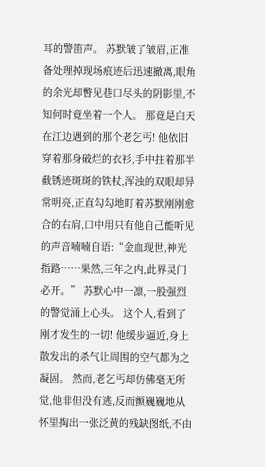耳的警笛声。 苏默皱了皱眉,正准备处理掉现场痕迹后迅速撤离,眼角的余光却瞥见巷口尽头的阴影里,不知何时竟坐着一个人。 那竟是白天在江边遇到的那个老乞丐! 他依旧穿着那身破烂的衣衫,手中拄着那半截锈迹斑斑的铁杖,浑浊的双眼却异常明亮,正直勾勾地盯着苏默刚刚愈合的右肩,口中用只有他自己能听见的声音喃喃自语:“金血现世,神光指路……果然,三年之内,此界灵门必开。” 苏默心中一凛,一股强烈的警觉涌上心头。 这个人,看到了刚才发生的一切! 他缓步逼近,身上散发出的杀气让周围的空气都为之凝固。 然而,老乞丐却仿佛毫无所觉,他非但没有逃,反而颤巍巍地从怀里掏出一张泛黄的残缺图纸,不由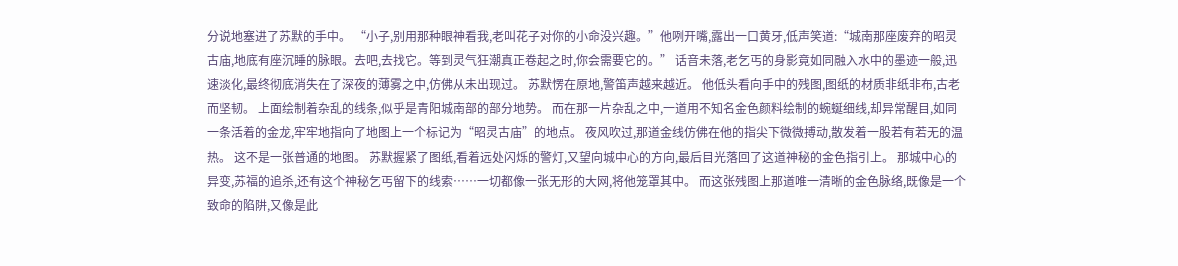分说地塞进了苏默的手中。 “小子,别用那种眼神看我,老叫花子对你的小命没兴趣。”他咧开嘴,露出一口黄牙,低声笑道:“城南那座废弃的昭灵古庙,地底有座沉睡的脉眼。去吧,去找它。等到灵气狂潮真正卷起之时,你会需要它的。” 话音未落,老乞丐的身影竟如同融入水中的墨迹一般,迅速淡化,最终彻底消失在了深夜的薄雾之中,仿佛从未出现过。 苏默愣在原地,警笛声越来越近。 他低头看向手中的残图,图纸的材质非纸非布,古老而坚韧。 上面绘制着杂乱的线条,似乎是青阳城南部的部分地势。 而在那一片杂乱之中,一道用不知名金色颜料绘制的蜿蜒细线,却异常醒目,如同一条活着的金龙,牢牢地指向了地图上一个标记为“昭灵古庙”的地点。 夜风吹过,那道金线仿佛在他的指尖下微微搏动,散发着一股若有若无的温热。 这不是一张普通的地图。 苏默握紧了图纸,看着远处闪烁的警灯,又望向城中心的方向,最后目光落回了这道神秘的金色指引上。 那城中心的异变,苏福的追杀,还有这个神秘乞丐留下的线索……一切都像一张无形的大网,将他笼罩其中。 而这张残图上那道唯一清晰的金色脉络,既像是一个致命的陷阱,又像是此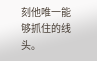刻他唯一能够抓住的线头。